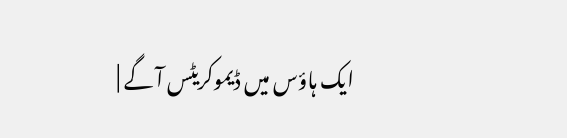ایک ہاؤس میں ڈیموکریٹس آ گے |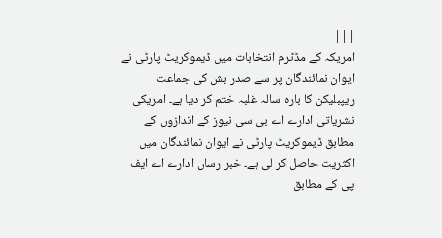|||
امریکہ کے مڈٹرم انتخابات میں ڈیموکریٹ پارٹی نے ایوان نمائندگان پر سے صدر بش کی جماعت ریپبلیکن کا بارہ سالہ غلبہ ختم کر دیا ہے۔ امریکی نشریاتی ادارے اے بی سی نیوز کے اندازوں کے مطابق ڈیموکریٹ پارٹی نے ایوان نمائندگان میں اکثریت حاصل کر لی ہے۔ خبر رساں ادارے اے ایف پی کے مطابق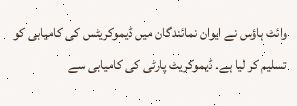وائٹ ہاؤس نے ایوان نمائندگان میں ڈیموکریٹس کی کامیابی کو تسلیم کر لیا ہے۔ ڈیموکریٹ پارٹی کی کامیابی سے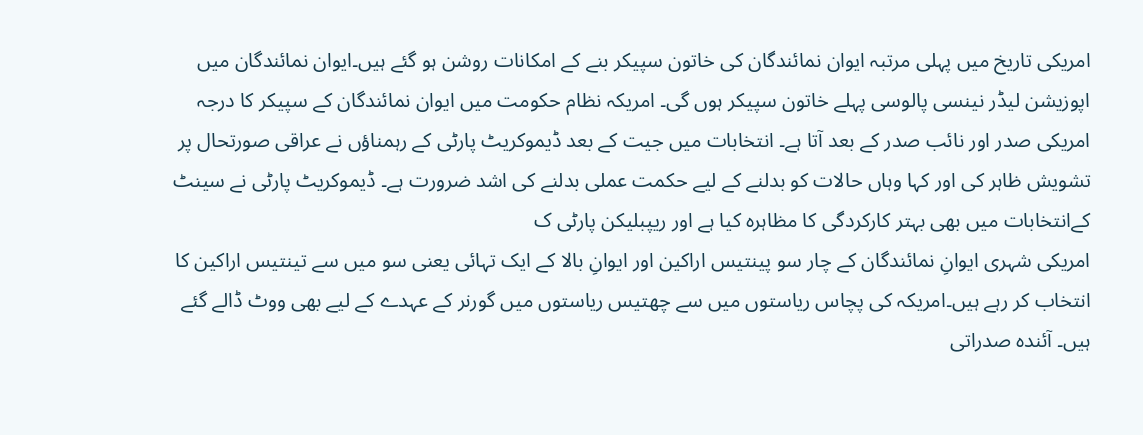امریکی تاریخ میں پہلی مرتبہ ایوان نمائندگان کی خاتون سپیکر بنے کے امکانات روشن ہو گئے ہیں۔ایوان نمائندگان میں اپوزیشن لیڈر نینسی پالوسی پہلے خاتون سپیکر ہوں گی۔ امریکہ نظام حکومت میں ایوان نمائندگان کے سپیکر کا درجہ امریکی صدر اور نائب صدر کے بعد آتا ہے۔ انتخابات میں جیت کے بعد ڈیموکریٹ پارٹی کے رہمناؤں نے عراقی صورتحال پر تشویش ظاہر کی اور کہا وہاں حالات کو بدلنے کے لیے حکمت عملی بدلنے کی اشد ضرورت ہے۔ ڈیموکریٹ پارٹی نے سینٹ کےانتخابات میں بھی بہتر کارکردگی کا مظاہرہ کیا ہے اور ریپبلیکن پارٹی ک
امریکی شہری ایوانِ نمائندگان کے چار سو پینتیس اراکین اور ایوانِ بالا کے ایک تہائی یعنی سو میں سے تینتیس اراکین کا انتخاب کر رہے ہیں۔امریکہ کی پچاس ریاستوں میں سے چھتیس ریاستوں میں گورنر کے عہدے کے لیے بھی ووٹ ڈالے گئے ہیں۔ آئندہ صدراتی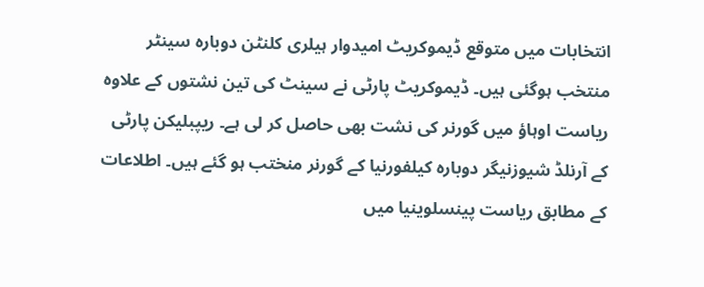انتخابات میں متوقع ڈیموکریٹ امیدوار ہیلری کلنٹن دوبارہ سینٹر منتخب ہوگئی ہیں۔ ڈیموکریٹ پارٹی نے سینٹ کی تین نشتوں کے علاوہ ریاست اوہاؤ میں گورنر کی نشت بھی حاصل کر لی ہے۔ ریپبلیکن پارٹی کے آرنلڈ شیوزنیگر دوبارہ کیلفورنیا کے گورنر منختب ہو گئے ہیں۔ اطلاعات کے مطابق ریاست پینسلوینیا میں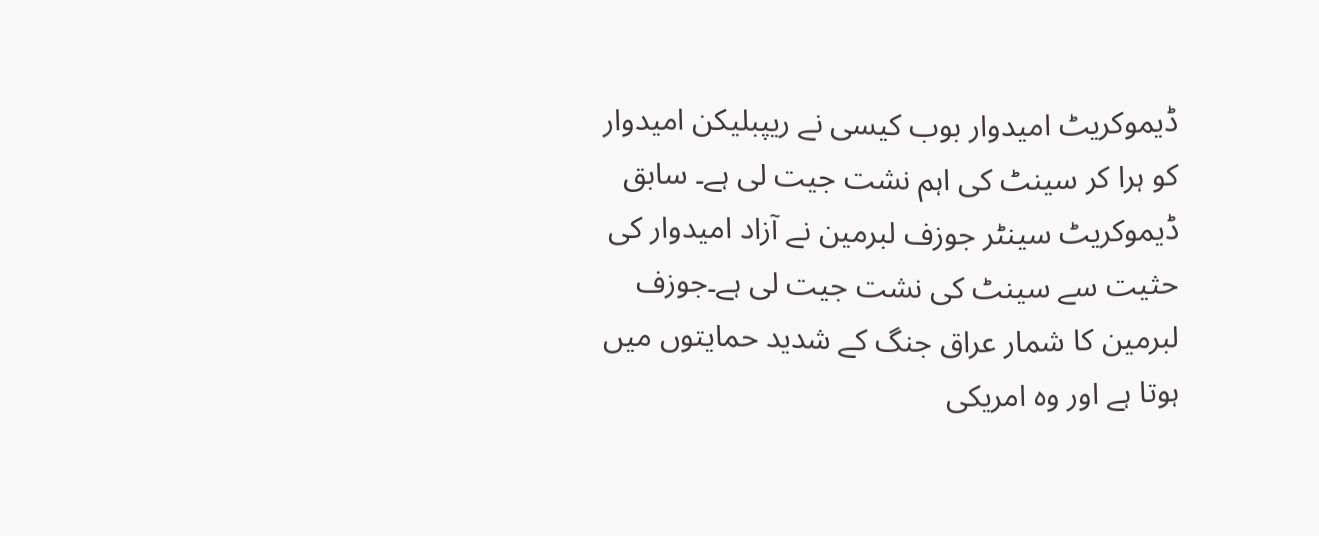ڈیموکریٹ امیدوار بوب کیسی نے ریپبلیکن امیدوار کو ہرا کر سینٹ کی اہم نشت جیت لی ہے۔ سابق ڈیموکریٹ سینٹر جوزف لبرمین نے آزاد امیدوار کی حثیت سے سینٹ کی نشت جیت لی ہے۔جوزف لبرمین کا شمار عراق جنگ کے شدید حمایتوں میں ہوتا ہے اور وہ امریکی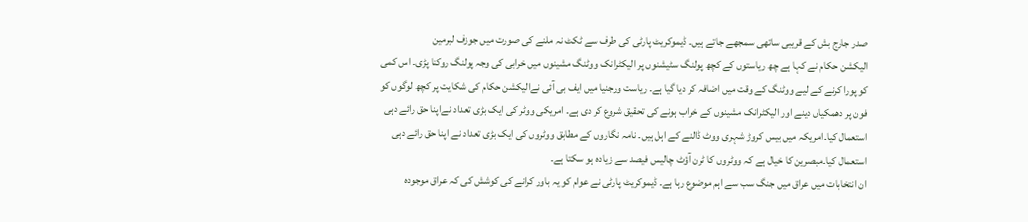صدر جارج بش کے قریبی ساتھی سمجھے جاتے ہیں۔ ڈیموکریٹ پارٹی کی طرف سے ٹکٹ نہ ملنے کی صورت میں جوزف لبرمین
الیکشن حکام نے کہا ہے چھ ریاستوں کے کچھ پولنگ سٹیشنوں پر الیکٹرانک ووٹنگ مشینوں میں خرابی کی وجہ پولنگ روکنا پڑی۔ اس کمی کو پورا کرنے کے لیے ووٹنگ کے وقت میں اضافہ کر دیا گیا ہے۔ ریاست ورجنیا میں ایف بی آئی نےالیکشن حکام کی شکایت پر کچھ لوگوں کو فون پر دھمکیاں دینے اور الیکٹرانک مشینوں کے خراب ہونے کی تحقیق شروع کر دی ہے۔ امریکی ووٹر کی ایک بڑی تعداد نےاپنا حق رائے دہی استعمال کیا۔امریکہ میں بیس کروڑ شہری ووٹ ڈالنے کے اہل ہیں۔ نامہ نگاروں کے مطابق ووٹروں کی ایک بڑی تعداد نے اپنا حق رائے دہی استعمال کیا۔مبصرین کا خیال ہے کہ ووٹروں کا ٹرن آؤٹ چالیس فیصد سے زیادہ ہو سکتا ہے۔
ان انتخابات میں عراق میں جنگ سب سے اہم موضوع رہا ہے۔ ڈیموکریٹ پارٹی نے عوام کو یہ باور کرانے کی کوشش کی کہ عراق موجودہ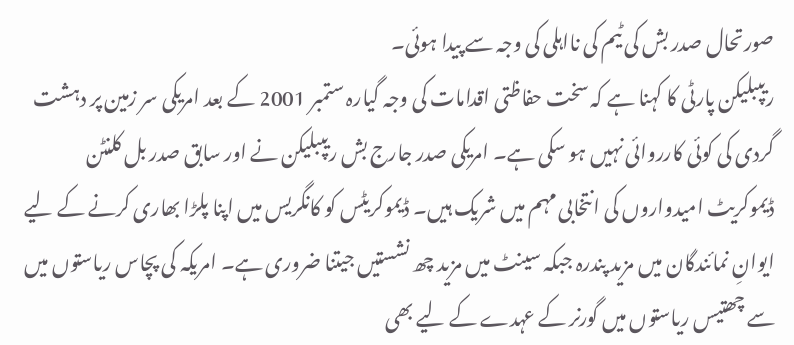صورتحال صدر بش کی ٹیم کی نااہلی کی وجہ سے پیدا ہوئی۔
ریپبلیکن پارٹی کا کہنا ہے کہ سخت حفاظتی اقدامات کی وجہ گیارہ ستمبر 2001 کے بعد امریکی سر زمین پر دہشت گردی کی کوئی کارروائی نہیں ہو سکی ہے۔ امریکی صدر جارج بش ریپبلیکن نے اور سابق صدر بل کلنٹن ڈیموکریٹ امیدواروں کی انتخابی مہم میں شریک ہیں۔ ڈیموکریٹس کو کانگریس میں اپنا پلڑا بھاری کرنے کے لیے ایوانِ نمائندگان میں مزید پندرہ جبکہ سینٹ میں مزید چھ نشستیں جیتنا ضروری ہے۔ امریکہ کی پچاس ریاستوں میں سے چھتیس ریاستوں میں گورنر کے عہدے کے لیے بھی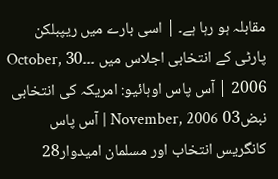مقابلہ ہو رہا ہے۔ | اسی بارے میں ریپبلکن پارٹی کے انتخابی اجلاس میں ۔۔۔30 October, 2006 | آس پاس اوہائیو: امریکہ کی انتخابی نبض03 November, 2006 | آس پاس کانگریس انتخاب اور مسلمان امیدوار28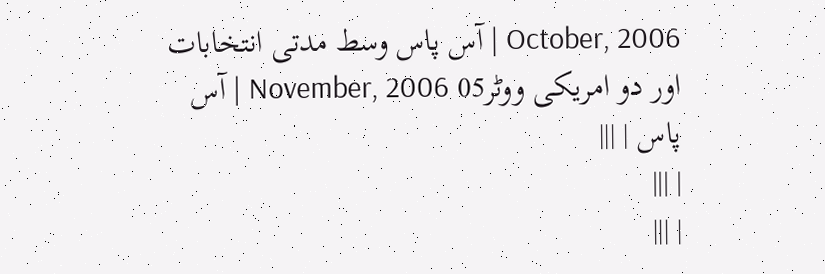October, 2006 | آس پاس وسط مدتی انتخابات اور دو امریکی ووٹر05 November, 2006 | آس پاس | |||
| |||
| |||